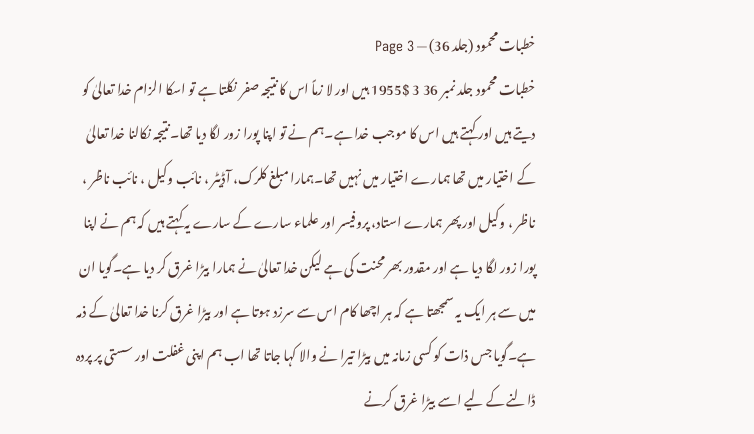خطبات محمود (جلد 36) — Page 3
خطبات محمود جلد نمبر 36 3 $1955 ہیں اور لا زماً اس کا نتیجہ صفر نکلتا ہے تو اسکا الزام خدا تعالیٰ کو دیتے ہیں اور کہتے ہیں اس کا موجب خدا ہے۔ہم نے تو اپنا پورا زور لگا دیا تھا۔نتیجہ نکالنا خدا تعالیٰ کے اختیار میں تھا ہمارے اختیار میں نہیں تھا۔ہمارا مبلغ کلرک، آڈیٹر ، نائب وکیل ، نائب ناظر ، ناظر ، وکیل اور پھر ہمارے استاد، پروفیسر اور علماء سارے کے سارے یہ کہتے ہیں کہ ہم نے اپنا پورا زور لگا دیا ہے اور مقدور بھر محنت کی ہے لیکن خدا تعالیٰ نے ہمارا بیڑا غرق کر دیا ہے۔گویا ان میں سے ہر ایک یہ سمجھتا ہے کہ ہر اچھا کام اس سے سرزد ہوتا ہے اور بیڑا غرق کرنا خدا تعالیٰ کے ذمہ ہے۔گویا جس ذات کو کسی زمانہ میں بیڑا تیرا نے والا کہا جاتا تھا اب ہم اپنی غفلت اور سستی پر پردہ ڈالنے کے لیے اسے بیڑا غرق کرنے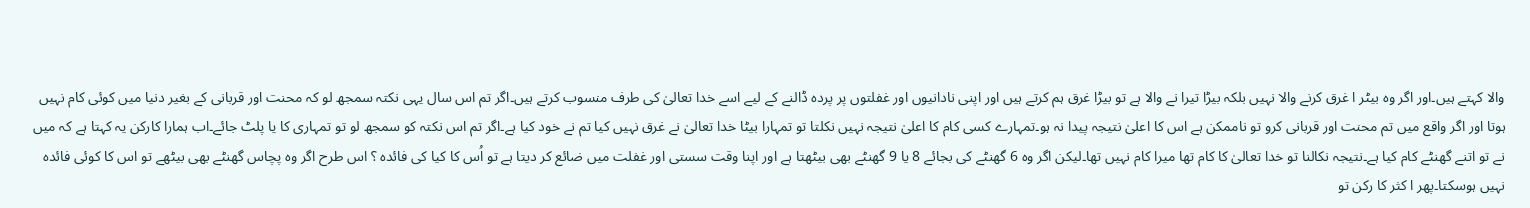والا کہتے ہیں۔اور اگر وہ بیٹر ا غرق کرنے والا نہیں بلکہ بیڑا تیرا نے والا ہے تو بیڑا غرق ہم کرتے ہیں اور اپنی نادانیوں اور غفلتوں پر پردہ ڈالنے کے لیے اسے خدا تعالیٰ کی طرف منسوب کرتے ہیں۔اگر تم اس سال یہی نکتہ سمجھ لو کہ محنت اور قربانی کے بغیر دنیا میں کوئی کام نہیں ہوتا اور اگر واقع میں تم محنت اور قربانی کرو تو ناممکن ہے اس کا اعلیٰ نتیجہ پیدا نہ ہو۔تمہارے کسی کام کا اعلیٰ نتیجہ نہیں نکلتا تو تمہارا بیٹا خدا تعالیٰ نے غرق نہیں کیا تم نے خود کیا ہے۔اگر تم اس نکتہ کو سمجھ لو تو تمہاری کا یا پلٹ جائے۔اب ہمارا کارکن یہ کہتا ہے کہ میں نے تو اتنے گھنٹے کام کیا ہے۔نتیجہ نکالنا تو خدا تعالیٰ کا کام تھا میرا کام نہیں تھا۔لیکن اگر وہ 6 گھنٹے کی بجائے 8 یا 9 گھنٹے بھی بیٹھتا ہے اور اپنا وقت سستی اور غفلت میں ضائع کر دیتا ہے تو اُس کا کیا کی فائدہ ؟ اس طرح اگر وہ پچاس گھنٹے بھی بیٹھے تو اس کا کوئی فائدہ نہیں ہوسکتا۔پھر ا کثر کا رکن تو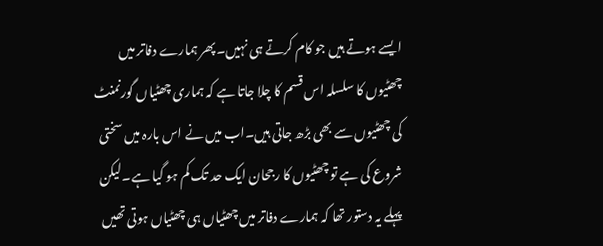ایسے ہوتے ہیں جو کام کرتے ہی نہیں۔پھر ہمارے دفاتر میں چھٹیوں کا سلسلہ اس قسم کا چلا جاتا ہے کہ ہماری چھٹیاں گورنمنٹ کی چھٹیوں سے بھی بڑھ جاتی ہیں۔اب میں نے اس بارہ میں سختی شروع کی ہے تو چھٹیوں کا رجحان ایک حد تک کم ہو گیا ہے۔لیکن پہلے یہ دستور تھا کہ ہمارے دفاتر میں چھٹیاں ہی چھٹیاں ہوتی تھیں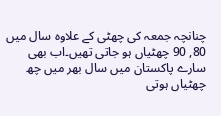چنانچہ جمعہ کی چھٹی کے علاوہ سال میں 80, 90 چھٹیاں ہو جاتی تھیں۔اب بھی سارے پاکستان میں سال بھر میں چھ چھٹیاں ہوتی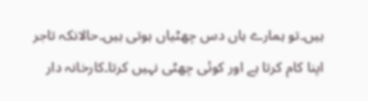ہیں۔تو ہمارے ہاں دس چھٹیاں ہوتی ہیں۔حالانکہ تاجر اپنا کام کرتا ہے اور کوئی چھٹی نہیں کرتا۔کارخانہ دار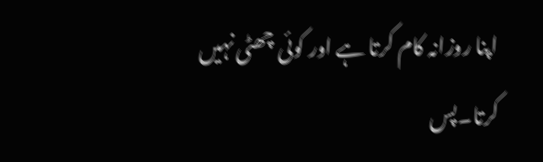اپنا روزانہ کام کرتا ہے اور کوئی چھٹی نہیں کرتا۔پس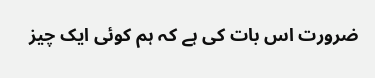ضرورت اس بات کی ہے کہ ہم کوئی ایک چیز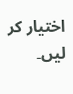اختیار کر لیں۔